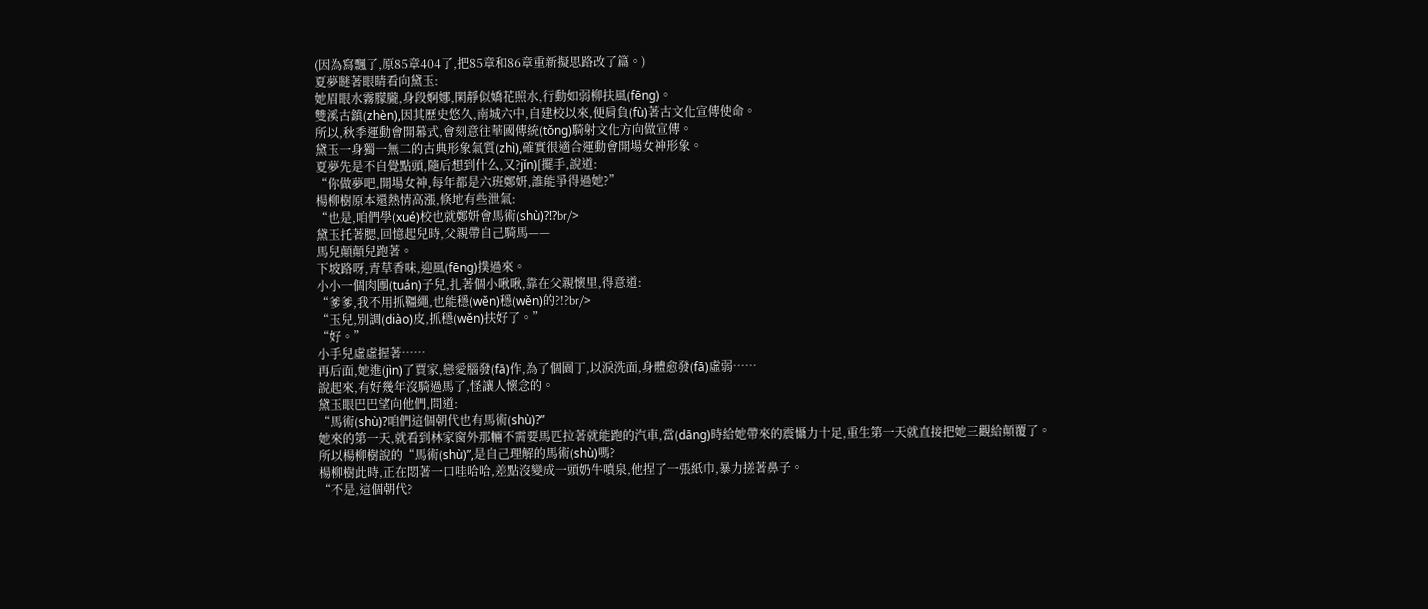(因為寫飄了,原85章404了,把85章和86章重新擬思路改了篇。)
夏夢瞇著眼睛看向黛玉:
她眉眼水霧朦朧,身段婀娜,閑靜似嬌花照水,行動如弱柳扶風(fēng)。
雙溪古鎮(zhèn),因其歷史悠久,南城六中,自建校以來,便肩負(fù)著古文化宣傳使命。
所以,秋季運動會開幕式,會刻意往華國傳統(tǒng)騎射文化方向做宣傳。
黛玉一身獨一無二的古典形象氣質(zhì),確實很適合運動會開場女神形象。
夏夢先是不自覺點頭,隨后想到什么,又?jǐn)[擺手,說道:
“你做夢吧,開場女神,每年都是六班鄭妍,誰能爭得過她?”
楊柳樹原本還熱情高漲,倏地有些泄氣:
“也是,咱們學(xué)校也就鄭妍會馬術(shù)?!?br/>
黛玉托著腮,回憶起兒時,父親帶自己騎馬——
馬兒顛顛兒跑著。
下坡路呀,青草香味,迎風(fēng)撲過來。
小小一個肉團(tuán)子兒,扎著個小啾啾,靠在父親懷里,得意道:
“爹爹,我不用抓韁繩,也能穩(wěn)穩(wěn)的?!?br/>
“玉兒,別調(diào)皮,抓穩(wěn)扶好了。”
“好。”
小手兒虛虛握著……
再后面,她進(jìn)了賈家,戀愛腦發(fā)作,為了個園丁,以淚洗面,身體愈發(fā)虛弱……
說起來,有好幾年沒騎過馬了,怪讓人懷念的。
黛玉眼巴巴望向他們,問道:
“馬術(shù)?咱們這個朝代也有馬術(shù)?”
她來的第一天,就看到林家窗外那輛不需要馬匹拉著就能跑的汽車,當(dāng)時給她帶來的震懾力十足,重生第一天就直接把她三觀給顛覆了。
所以楊柳樹說的“馬術(shù)”,是自己理解的馬術(shù)嗎?
楊柳樹此時,正在悶著一口哇哈哈,差點沒變成一頭奶牛噴泉,他捏了一張紙巾,暴力搓著鼻子。
“不是,這個朝代?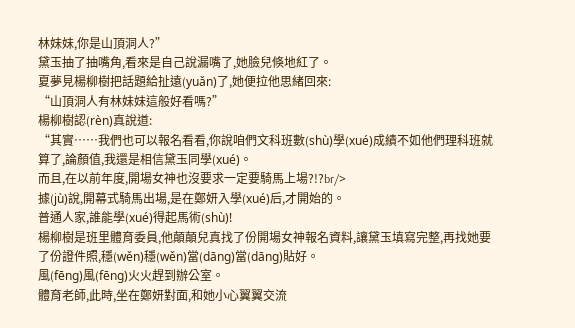林妹妹,你是山頂洞人?”
黛玉抽了抽嘴角,看來是自己說漏嘴了,她臉兒倏地紅了。
夏夢見楊柳樹把話題給扯遠(yuǎn)了,她便拉他思緒回來:
“山頂洞人有林妹妹這般好看嗎?”
楊柳樹認(rèn)真說道:
“其實……我們也可以報名看看,你說咱們文科班數(shù)學(xué)成績不如他們理科班就算了,論顏值,我還是相信黛玉同學(xué)。
而且,在以前年度,開場女神也沒要求一定要騎馬上場?!?br/>
據(jù)說,開幕式騎馬出場,是在鄭妍入學(xué)后,才開始的。
普通人家,誰能學(xué)得起馬術(shù)!
楊柳樹是班里體育委員,他顛顛兒真找了份開場女神報名資料,讓黛玉填寫完整,再找她要了份證件照,穩(wěn)穩(wěn)當(dāng)當(dāng)貼好。
風(fēng)風(fēng)火火趕到辦公室。
體育老師,此時,坐在鄭妍對面,和她小心翼翼交流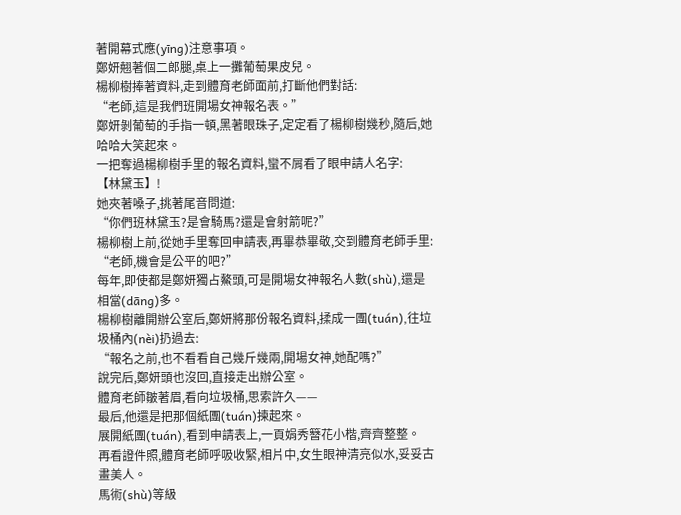著開幕式應(yīng)注意事項。
鄭妍翹著個二郎腿,桌上一攤葡萄果皮兒。
楊柳樹捧著資料,走到體育老師面前,打斷他們對話:
“老師,這是我們班開場女神報名表。”
鄭妍剝葡萄的手指一頓,黑著眼珠子,定定看了楊柳樹幾秒,隨后,她哈哈大笑起來。
一把奪過楊柳樹手里的報名資料,蠻不屑看了眼申請人名字:
【林黛玉】!
她夾著嗓子,挑著尾音問道:
“你們班林黛玉?是會騎馬?還是會射箭呢?”
楊柳樹上前,從她手里奪回申請表,再畢恭畢敬,交到體育老師手里:
“老師,機會是公平的吧?”
每年,即使都是鄭妍獨占鰲頭,可是開場女神報名人數(shù),還是相當(dāng)多。
楊柳樹離開辦公室后,鄭妍將那份報名資料,揉成一團(tuán),往垃圾桶內(nèi)扔過去:
“報名之前,也不看看自己幾斤幾兩,開場女神,她配嗎?”
說完后,鄭妍頭也沒回,直接走出辦公室。
體育老師皺著眉,看向垃圾桶,思索許久——
最后,他還是把那個紙團(tuán)揀起來。
展開紙團(tuán),看到申請表上,一頁娟秀簪花小楷,齊齊整整。
再看證件照,體育老師呼吸收緊,相片中,女生眼神清亮似水,妥妥古畫美人。
馬術(shù)等級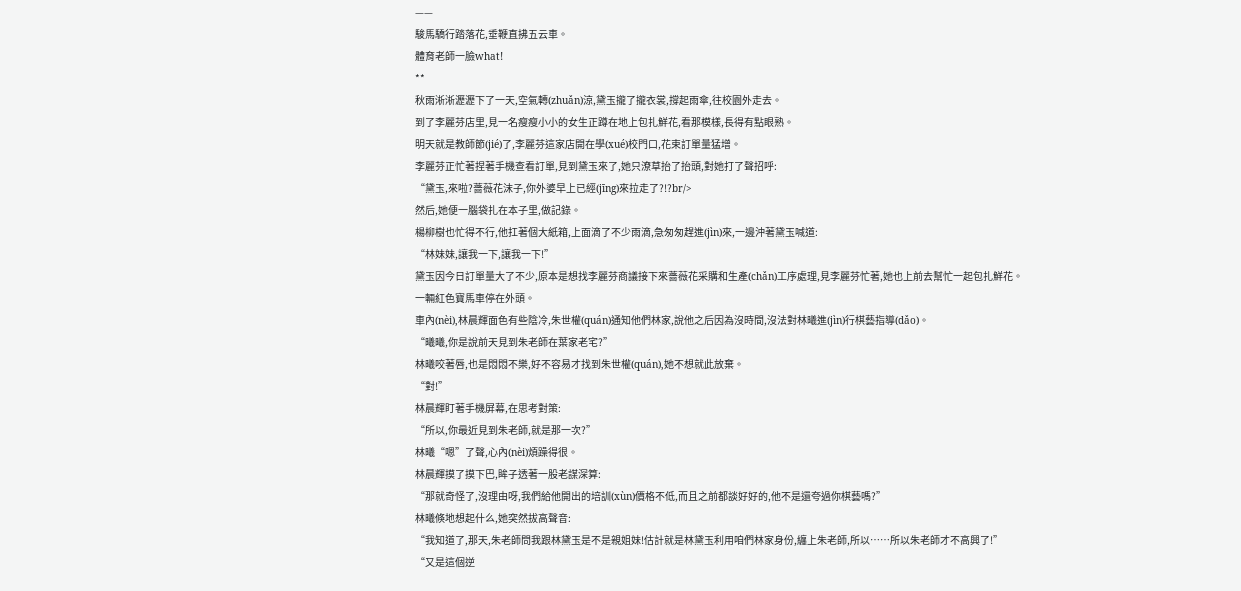——
駿馬驕行踏落花,垂鞭直拂五云車。
體育老師一臉what!
**
秋雨淅淅瀝瀝下了一天,空氣轉(zhuǎn)涼,黛玉攏了攏衣裳,撐起雨傘,往校園外走去。
到了李麗芬店里,見一名瘦瘦小小的女生正蹲在地上包扎鮮花,看那模樣,長得有點眼熟。
明天就是教師節(jié)了,李麗芬這家店開在學(xué)校門口,花束訂單量猛增。
李麗芬正忙著捏著手機查看訂單,見到黛玉來了,她只潦草抬了抬頭,對她打了聲招呼:
“黛玉,來啦?薔薇花沫子,你外婆早上已經(jīng)來拉走了?!?br/>
然后,她便一腦袋扎在本子里,做記錄。
楊柳樹也忙得不行,他扛著個大紙箱,上面滴了不少雨滴,急匆匆趕進(jìn)來,一邊沖著黛玉喊道:
“林妹妹,讓我一下,讓我一下!”
黛玉因今日訂單量大了不少,原本是想找李麗芬商議接下來薔薇花采購和生產(chǎn)工序處理,見李麗芬忙著,她也上前去幫忙一起包扎鮮花。
一輛紅色寶馬車停在外頭。
車內(nèi),林晨輝面色有些陰冷,朱世權(quán)通知他們林家,說他之后因為沒時間,沒法對林曦進(jìn)行棋藝指導(dǎo)。
“曦曦,你是說前天見到朱老師在葉家老宅?”
林曦咬著唇,也是悶悶不樂,好不容易才找到朱世權(quán),她不想就此放棄。
“對!”
林晨輝盯著手機屏幕,在思考對策:
“所以,你最近見到朱老師,就是那一次?”
林曦“嗯”了聲,心內(nèi)煩躁得很。
林晨輝摸了摸下巴,眸子透著一股老謀深算:
“那就奇怪了,沒理由呀,我們給他開出的培訓(xùn)價格不低,而且之前都談好好的,他不是還夸過你棋藝嗎?”
林曦倏地想起什么,她突然拔高聲音:
“我知道了,那天,朱老師問我跟林黛玉是不是親姐妹!估計就是林黛玉利用咱們林家身份,纏上朱老師,所以……所以朱老師才不高興了!”
“又是這個逆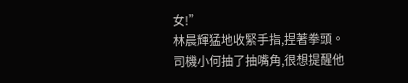女!”
林晨輝猛地收緊手指,捏著拳頭。
司機小何抽了抽嘴角,很想提醒他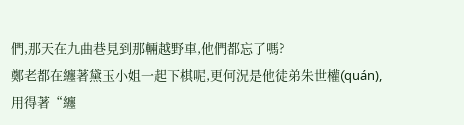們,那天在九曲巷見到那輛越野車,他們都忘了嗎?
鄭老都在纏著黛玉小姐一起下棋呢,更何況是他徒弟朱世權(quán),用得著“纏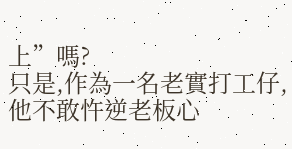上”嗎?
只是,作為一名老實打工仔,他不敢忤逆老板心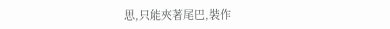思,只能夾著尾巴,裝作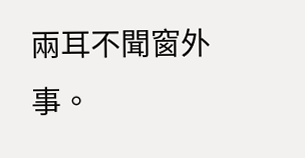兩耳不聞窗外事。